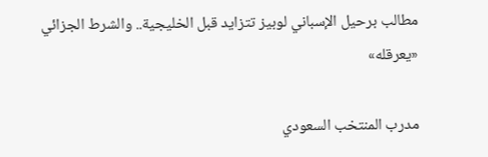مطالب برحيل الإسباني لوبيز تتزايد قبل الخليجية.. والشرط الجزائي «يعرقله»

مدرب المنتخب السعودي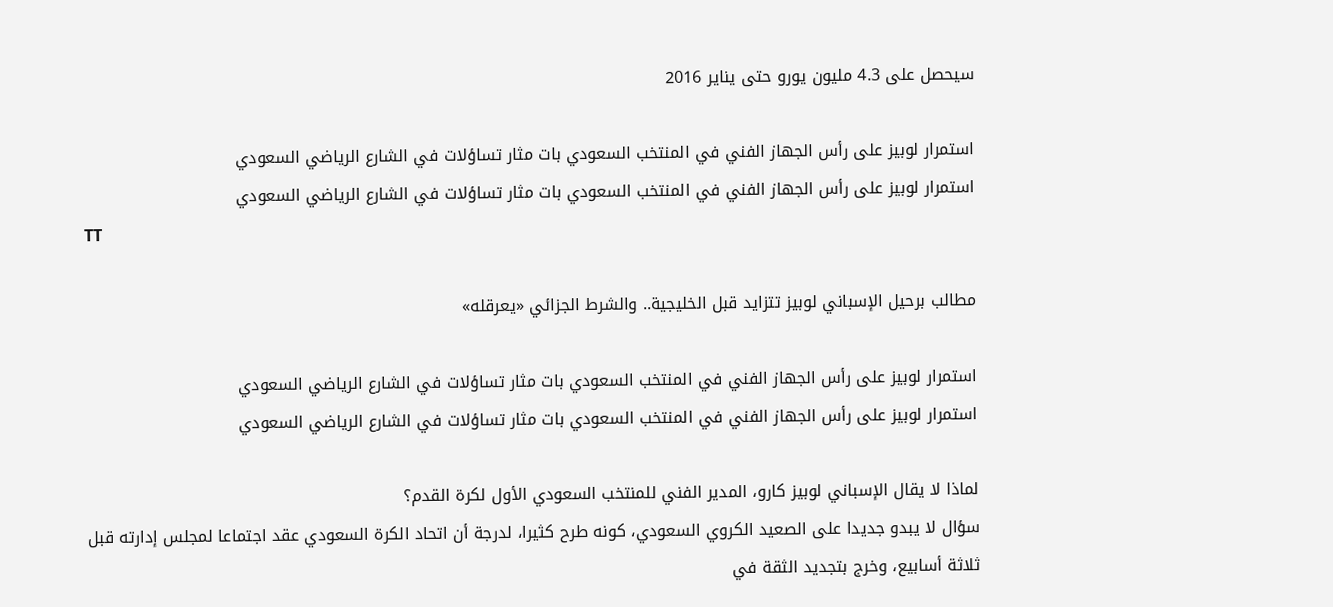سيحصل على 4.3 مليون يورو حتى يناير 2016

استمرار لوبيز على رأس الجهاز الفني في المنتخب السعودي بات مثار تساؤلات في الشارع الرياضي السعودي
استمرار لوبيز على رأس الجهاز الفني في المنتخب السعودي بات مثار تساؤلات في الشارع الرياضي السعودي
TT

مطالب برحيل الإسباني لوبيز تتزايد قبل الخليجية.. والشرط الجزائي «يعرقله»

استمرار لوبيز على رأس الجهاز الفني في المنتخب السعودي بات مثار تساؤلات في الشارع الرياضي السعودي
استمرار لوبيز على رأس الجهاز الفني في المنتخب السعودي بات مثار تساؤلات في الشارع الرياضي السعودي

لماذا لا يقال الإسباني لوبيز كارو، المدير الفني للمنتخب السعودي الأول لكرة القدم؟
سؤال لا يبدو جديدا على الصعيد الكروي السعودي، كونه طرح كثيرا، لدرجة أن اتحاد الكرة السعودي عقد اجتماعا لمجلس إدارته قبل ثلاثة أسابيع، وخرج بتجديد الثقة في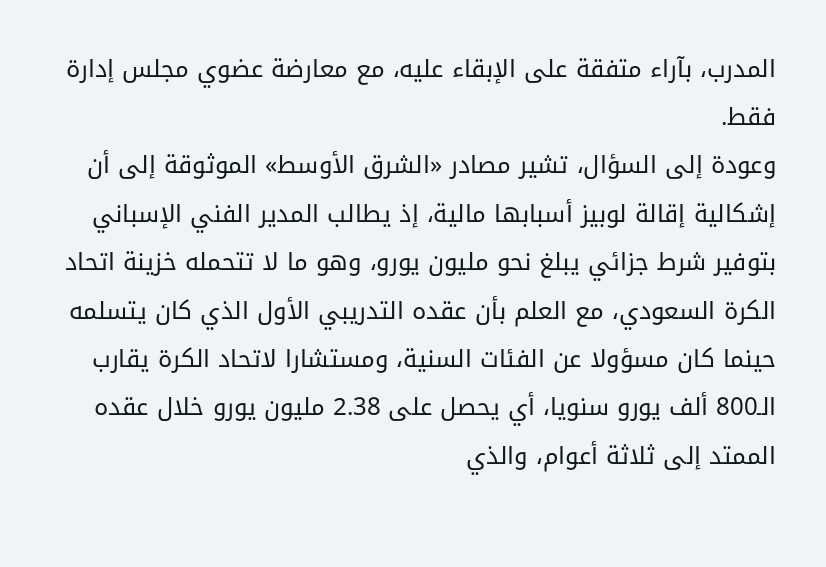المدرب، بآراء متفقة على الإبقاء عليه، مع معارضة عضوي مجلس إدارة فقط.
وعودة إلى السؤال، تشير مصادر «الشرق الأوسط» الموثوقة إلى أن إشكالية إقالة لوبيز أسبابها مالية، إذ يطالب المدير الفني الإسباني بتوفير شرط جزائي يبلغ نحو مليون يورو، وهو ما لا تتحمله خزينة اتحاد الكرة السعودي، مع العلم بأن عقده التدريبي الأول الذي كان يتسلمه حينما كان مسؤولا عن الفئات السنية، ومستشارا لاتحاد الكرة يقارب الـ800 ألف يورو سنويا، أي يحصل على 2.38 مليون يورو خلال عقده الممتد إلى ثلاثة أعوام، والذي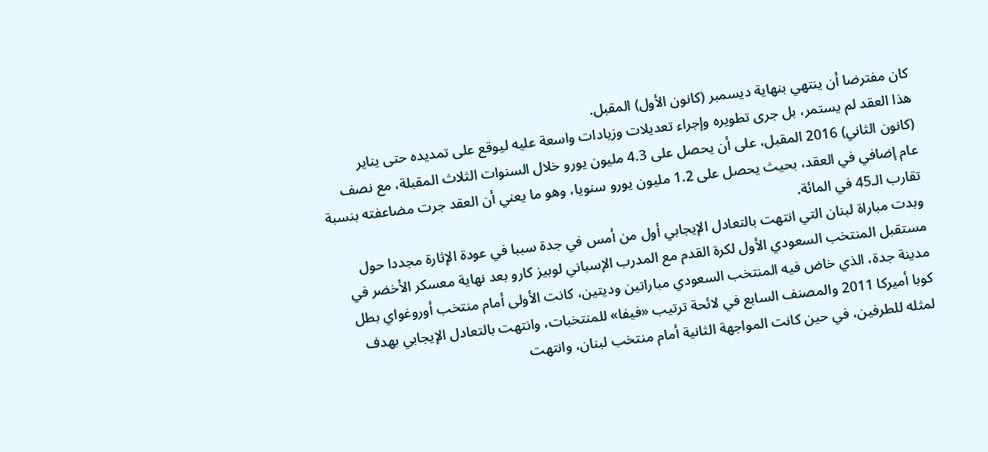كان مفترضا أن ينتهي بنهاية ديسمبر (كانون الأول) المقبل.
هذا العقد لم يستمر، بل جرى تطويره وإجراء تعديلات وزيادات واسعة عليه ليوقع على تمديده حتى يناير (كانون الثاني) 2016 المقبل، على أن يحصل على 4.3 مليون يورو خلال السنوات الثلاث المقبلة، مع نصف عام إضافي في العقد، بحيث يحصل على 1.2 مليون يورو سنويا، وهو ما يعني أن العقد جرت مضاعفته بنسبة تقارب الـ45 في المائة.
وبدت مباراة لبنان التي انتهت بالتعادل الإيجابي أول من أمس في جدة سببا في عودة الإثارة مجددا حول مستقبل المنتخب السعودي الأول لكرة القدم مع المدرب الإسباني لوبيز كارو بعد نهاية معسكر الأخضر في مدينة جدة، الذي خاض فيه المنتخب السعودي مباراتين وديتين، كانت الأولى أمام منتخب أوروغواي بطل كوبا أميركا 2011 والمصنف السابع في لائحة ترتيب «فيفا» للمنتخبات، وانتهت بالتعادل الإيجابي بهدف لمثله للطرفين، في حين كانت المواجهة الثانية أمام منتخب لبنان، وانتهت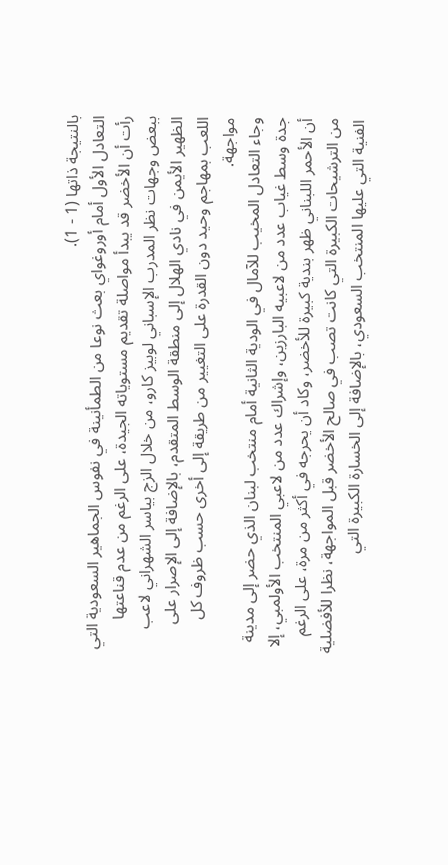بالنتيجة ذاتها (1 - 1).
التعادل الأول أمام أوروغواي بعث نوعا من الطمأنينة في نفوس الجماهير السعودية التي رأت أن الأخضر قد يبدأ مواصلة تقديم مستوياته الجيدة، على الرغم من عدم قناعتها ببعض وجهات نظر المدرب الإسباني لوبيز كارو، من خلال الزج بياسر الشهراني لاعب الظهير الأيمن في نادي الهلال إلى منطقة الوسط المتقدم، بالإضافة إلى الإصرار على اللعب بمهاجم وحيد دون القدرة على التغيير من طريقة إلى أخرى حسب ظروف كل مواجهة.
وجاء التعادل المخيب للآمال في الودية الثانية أمام منتخب لبنان الذي حضر إلى مدينة جدة وسط غياب عدد من لاعبيه البارزين، وإشراك عدد من لاعبي المنتخب الأولمبي، إلا أن الأحمر اللبناني ظهر بندية كبيرة للأخضر، وكاد أن يحرجه في أكثر من مرة، على الرغم من الترشيحات الكبيرة التي كانت تصب في صالح الأخضر قبل المواجهة، نظرا للأفضلية الفنية التي عليها المنتخب السعودي، بالإضافة إلى الخسارة الكبيرة التي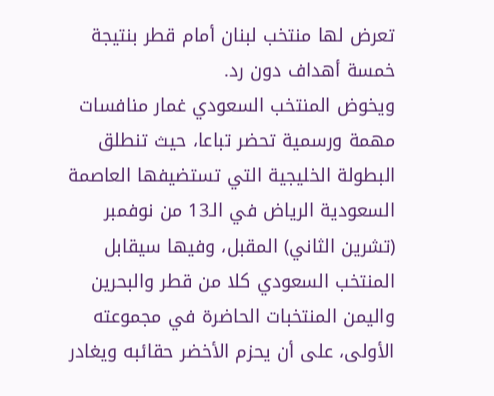تعرض لها منتخب لبنان أمام قطر بنتيجة خمسة أهداف دون رد.
ويخوض المنتخب السعودي غمار منافسات مهمة ورسمية تحضر تباعا، حيث تنطلق البطولة الخليجية التي تستضيفها العاصمة السعودية الرياض في الـ13 من نوفمبر (تشرين الثاني) المقبل، وفيها سيقابل المنتخب السعودي كلا من قطر والبحرين واليمن المنتخبات الحاضرة في مجموعته الأولى، على أن يحزم الأخضر حقائبه ويغادر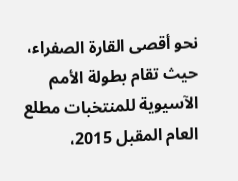نحو أقصى القارة الصفراء، حيث تقام بطولة الأمم الآسيوية للمنتخبات مطلع العام المقبل 2015،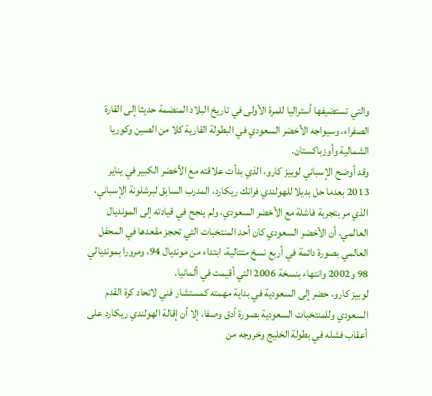والتي تستضيفها أستراليا للمرة الأولى في تاريخ البلاد المنضمة حديثا إلى القارة الصفراء، وسيواجه الأخضر السعودي في البطولة القارية كلا من الصين وكوريا الشمالية وأوزباكستان.
وقد أوضح الإسباني لوبيز كارو، الذي بدأت علاقته مع الأخضر الكبير في يناير 2013 بعدما حل بديلا للهولندي فرانك ريكارد، المدرب السابق لبرشلونة الإسباني، الذي مر بتجربة فاشلة مع الأخضر السعودي، ولم ينجح في قيادته إلى المونديال العالمي، أن الأخضر السعودي كان أحد المنتخبات التي تحجز مقعدها في المحفل العالمي بصورة دائمة في أربع نسخ متتالية، ابتداء من مونديال 94، ومرورا بمونديالي 98 و2002 وانتهاء بنسخة 2006 التي أقيمت في ألمانيا.
لوبيز كارو، حضر إلى السعودية في بداية مهمته كمستشار فني لاتحاد كرة القدم السعودي وللمنتخبات السعودية بصورة أدق وصفا، إلا أن إقالة الهولندي ريكارد على أعقاب فشله في بطولة الخليج وخروجه من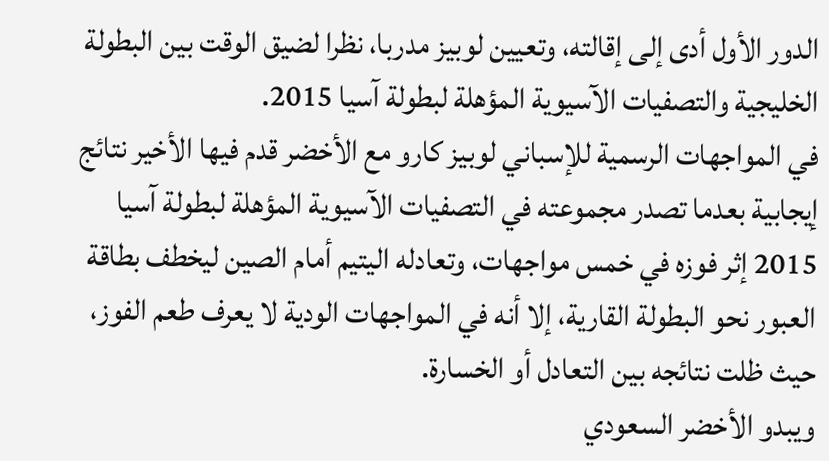الدور الأول أدى إلى إقالته، وتعيين لوبيز مدربا، نظرا لضيق الوقت بين البطولة الخليجية والتصفيات الآسيوية المؤهلة لبطولة آسيا 2015.
في المواجهات الرسمية للإسباني لوبيز كارو مع الأخضر قدم فيها الأخير نتائج إيجابية بعدما تصدر مجموعته في التصفيات الآسيوية المؤهلة لبطولة آسيا 2015 إثر فوزه في خمس مواجهات، وتعادله اليتيم أمام الصين ليخطف بطاقة العبور نحو البطولة القارية، إلا أنه في المواجهات الودية لا يعرف طعم الفوز، حيث ظلت نتائجه بين التعادل أو الخسارة.
ويبدو الأخضر السعودي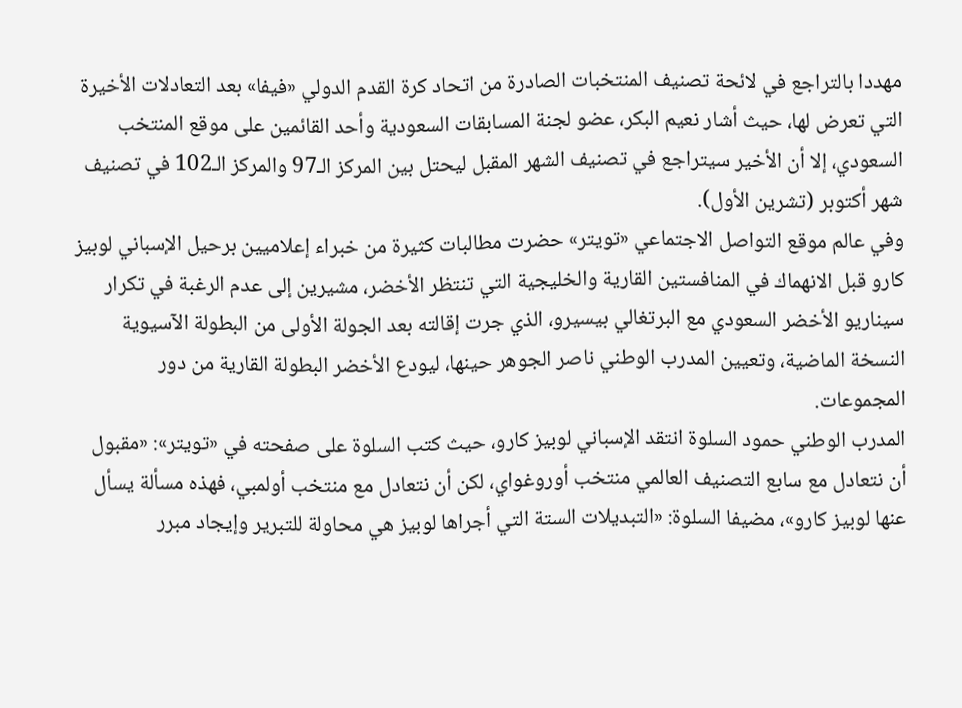مهددا بالتراجع في لائحة تصنيف المنتخبات الصادرة من اتحاد كرة القدم الدولي «فيفا» بعد التعادلات الأخيرة التي تعرض لها، حيث أشار نعيم البكر، عضو لجنة المسابقات السعودية وأحد القائمين على موقع المنتخب السعودي، إلا أن الأخير سيتراجع في تصنيف الشهر المقبل ليحتل بين المركز الـ97 والمركز الـ102 في تصنيف شهر أكتوبر (تشرين الأول).
وفي عالم موقع التواصل الاجتماعي «تويتر» حضرت مطالبات كثيرة من خبراء إعلاميين برحيل الإسباني لوبيز كارو قبل الانهماك في المنافستين القارية والخليجية التي تنتظر الأخضر، مشيرين إلى عدم الرغبة في تكرار سيناريو الأخضر السعودي مع البرتغالي بيسيرو، الذي جرت إقالته بعد الجولة الأولى من البطولة الآسيوية النسخة الماضية، وتعيين المدرب الوطني ناصر الجوهر حينها، ليودع الأخضر البطولة القارية من دور المجموعات.
المدرب الوطني حمود السلوة انتقد الإسباني لوبيز كارو، حيث كتب السلوة على صفحته في «تويتر»: «مقبول أن نتعادل مع سابع التصنيف العالمي منتخب أوروغواي، لكن أن نتعادل مع منتخب أولمبي، فهذه مسألة يسأل عنها لوبيز كارو»، مضيفا السلوة: «التبديلات الستة التي أجراها لوبيز هي محاولة للتبرير وإيجاد مبرر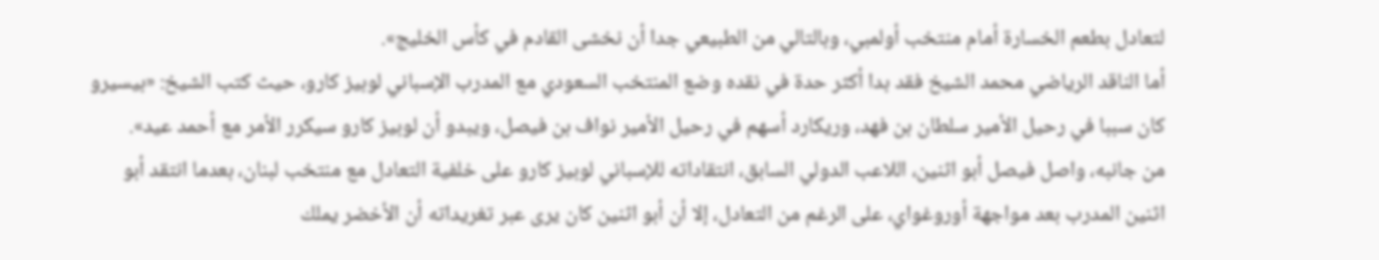لتعادل بطعم الخسارة أمام منتخب أولمبي، وبالتالي من الطبيعي جدا أن نخشى القادم في كأس الخليج».
أما الناقد الرياضي محمد الشيخ فقد بدا أكثر حدة في نقده وضع المنتخب السعودي مع المدرب الإسباني لوبيز كارو، حيث كتب الشيخ: «بيسيرو كان سببا في رحيل الأمير سلطان بن فهد، وريكارد أسهم في رحيل الأمير نواف بن فيصل، ويبدو أن لوبيز كارو سيكرر الأمر مع أحمد عيد».
من جانبه، واصل فيصل أبو اثنين، اللاعب الدولي السابق، انتقاداته للإسباني لوبيز كارو على خلفية التعادل مع منتخب لبنان، بعدما انتقد أبو اثنين المدرب بعد مواجهة أوروغواي، على الرغم من التعادل، إلا أن أبو اثنين كان يرى عبر تغريداته أن الأخضر يملك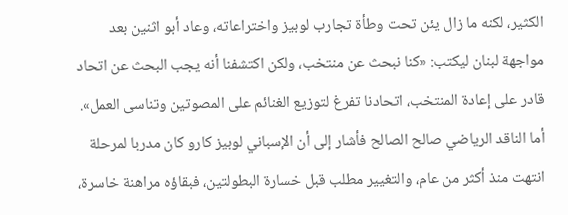الكثير، لكنه ما زال يئن تحت وطأة تجارب لوبيز واختراعاته، وعاد أبو اثنين بعد مواجهة لبنان ليكتب: «كنا نبحث عن منتخب، ولكن اكتشفنا أنه يجب البحث عن اتحاد قادر على إعادة المنتخب، اتحادنا تفرغ لتوزيع الغنائم على المصوتين وتناسى العمل».
أما الناقد الرياضي صالح الصالح فأشار إلى أن الإسباني لوبيز كارو كان مدربا لمرحلة انتهت منذ أكثر من عام، والتغيير مطلب قبل خسارة البطولتين، فبقاؤه مراهنة خاسرة،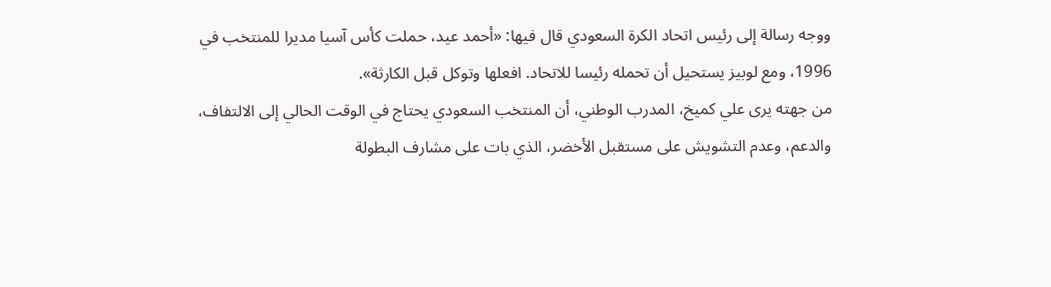ووجه رسالة إلى رئيس اتحاد الكرة السعودي قال فيها: «أحمد عيد، حملت كأس آسيا مديرا للمنتخب في 1996، ومع لوبيز يستحيل أن تحمله رئيسا للاتحاد. افعلها وتوكل قبل الكارثة».
من جهته يرى علي كميخ، المدرب الوطني، أن المنتخب السعودي يحتاج في الوقت الحالي إلى الالتفاف، والدعم، وعدم التشويش على مستقبل الأخضر، الذي بات على مشارف البطولة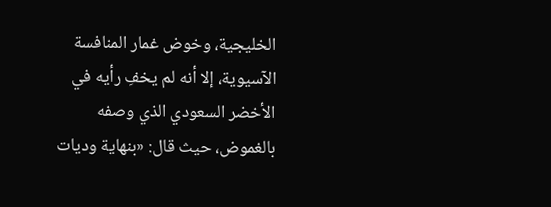الخليجية، وخوض غمار المنافسة الآسيوية، إلا أنه لم يخفِ رأيه في الأخضر السعودي الذي وصفه بالغموض، حيث قال: «بنهاية وديات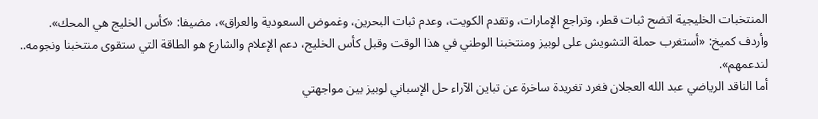المنتخبات الخليجية اتضح ثبات قطر، وتراجع الإمارات، وتقدم الكويت، وعدم ثبات البحرين، وغموض السعودية والعراق»، مضيفا: «كأس الخليج هي المحك».
وأردف كميخ: «أستغرب حملة التشويش على لوبيز ومنتخبنا الوطني في هذا الوقت وقبل كأس الخليج، دعم الإعلام والشارع هو الطاقة التي ستقوى منتخبنا ونجومه.. لندعمهم».
أما الناقد الرياضي عبد الله العجلان فغرد تغريدة ساخرة عن تباين الآراء حل الإسباني لوبيز بين مواجهتي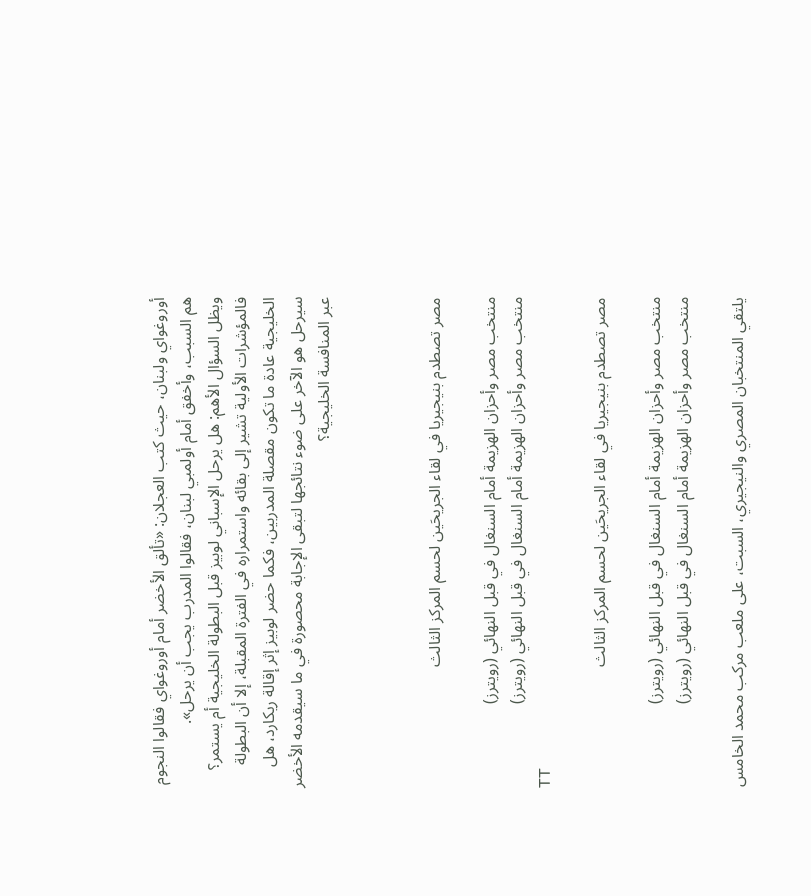أوروغواي ولبنان، حيث كتب العجلان: «تألق الأخضر أمام أوروغواي فقالوا النجوم هم السبب، وأخفق أمام أولمبي لبنان، فقالوا المدرب يجب أن يرحل».
ويظل السؤال الأهم: هل يرحل الإسباني لوبيز قبل البطولة الخليجية أم يستمر؟ فالمؤشرات الأولية تشير إلى بقائه واستمراره في الفترة المقبلة، إلا أن البطولة الخليجية عادة ما تكون مقصلة المدربين، فكما حضر لوبيز إثر إقالة ريكارد، هل سيرحل هو الآخر على ضوء نتائجها لتبقى الإجابة محصورة في ما سيقدمه الأخضر عبر المنافسة الخليجية؟



مصر تصطدم بنيجيريا في لقاء الجريحَين لحسم المركز الثالث

منتخب مصر وأحزان الهزيمة أمام السنغال في قبل النهائي (رويترز)
منتخب مصر وأحزان الهزيمة أمام السنغال في قبل النهائي (رويترز)
TT

مصر تصطدم بنيجيريا في لقاء الجريحَين لحسم المركز الثالث

منتخب مصر وأحزان الهزيمة أمام السنغال في قبل النهائي (رويترز)
منتخب مصر وأحزان الهزيمة أمام السنغال في قبل النهائي (رويترز)

يلتقي المنتخبان المصري والنيجيري، السبت، على ملعب مركب محمد الخامس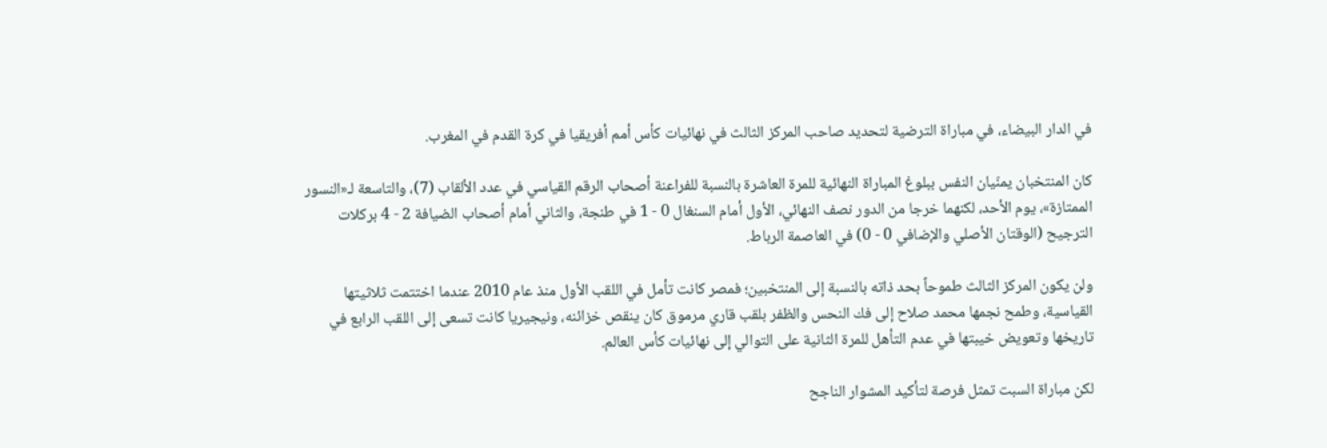في الدار البيضاء، في مباراة الترضية لتحديد صاحب المركز الثالث في نهائيات كأس أمم أفريقيا في كرة القدم في المغرب.

كان المنتخبان يمنّيان النفس ببلوغ المباراة النهائية للمرة العاشرة بالنسبة للفراعنة أصحاب الرقم القياسي في عدد الألقاب (7)، والتاسعة لـ«النسور الممتازة»، يوم الأحد، لكنهما خرجا من الدور نصف النهائي، الأول أمام السنغال 0 - 1 في طنجة، والثاني أمام أصحاب الضيافة 2 - 4 بركلات الترجيح (الوقتان الأصلي والإضافي 0 - 0) في العاصمة الرباط.

ولن يكون المركز الثالث طموحاً بحد ذاته بالنسبة إلى المنتخبين؛ فمصر كانت تأمل في اللقب الأول منذ عام 2010 عندما اختتمت ثلاثيتها القياسية، وطمح نجمها محمد صلاح إلى فك النحس والظفر بلقب قاري مرموق كان ينقص خزائنه، ونيجيريا كانت تسعى إلى اللقب الرابع في تاريخها وتعويض خيبتها في عدم التأهل للمرة الثانية على التوالي إلى نهائيات كأس العالم.

لكن مباراة السبت تمثل فرصة لتأكيد المشوار الناجح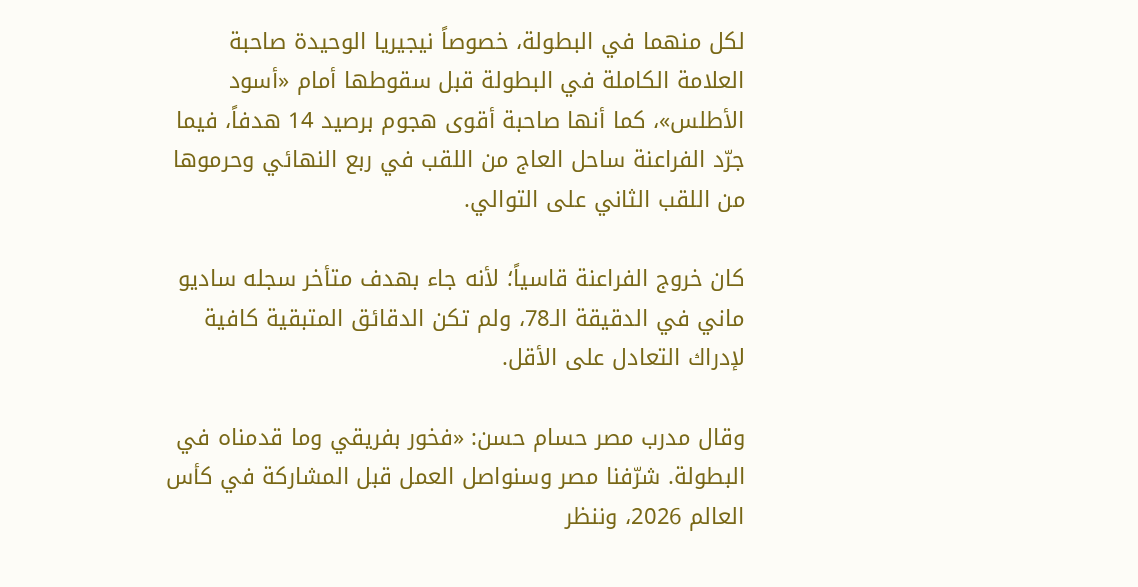لكل منهما في البطولة، خصوصاً نيجيريا الوحيدة صاحبة العلامة الكاملة في البطولة قبل سقوطها أمام «أسود الأطلس»، كما أنها صاحبة أقوى هجوم برصيد 14 هدفاً، فيما جرّد الفراعنة ساحل العاج من اللقب في ربع النهائي وحرموها من اللقب الثاني على التوالي.

كان خروج الفراعنة قاسياً؛ لأنه جاء بهدف متأخر سجله ساديو ماني في الدقيقة الـ78، ولم تكن الدقائق المتبقية كافية لإدراك التعادل على الأقل.

وقال مدرب مصر حسام حسن: «فخور بفريقي وما قدمناه في البطولة. شرّفنا مصر وسنواصل العمل قبل المشاركة في كأس العالم 2026، وننظر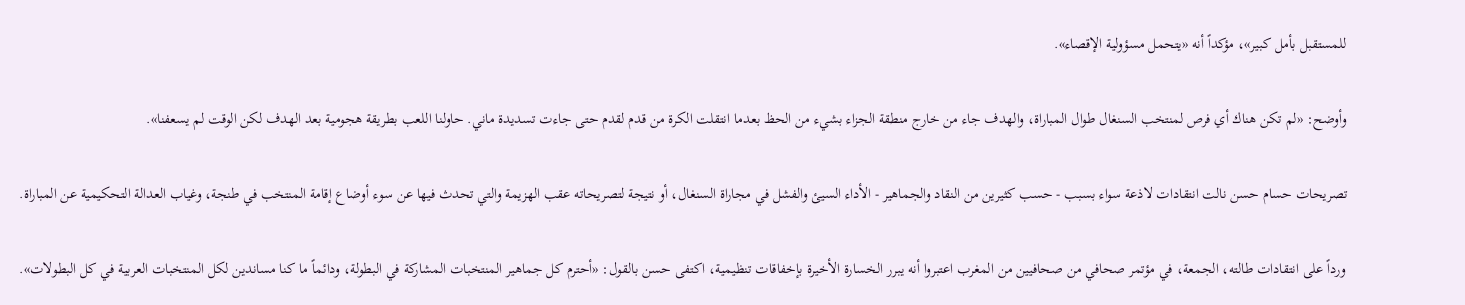للمستقبل بأمل كبير»، مؤكداً أنه «يتحمل مسؤولية الإقصاء».

وأوضح: «لم تكن هناك أي فرص لمنتخب السنغال طوال المباراة، والهدف جاء من خارج منطقة الجزاء بشيء من الحظ بعدما انتقلت الكرة من قدم لقدم حتى جاءت تسديدة ماني. حاولنا اللعب بطريقة هجومية بعد الهدف لكن الوقت لم يسعفنا».

تصريحات حسام حسن نالت انتقادات لاذعة سواء بسبب - حسب كثيرين من النقاد والجماهير - الأداء السيئ والفشل في مجاراة السنغال، أو نتيجة لتصريحاته عقب الهزيمة والتي تحدث فيها عن سوء أوضاع إقامة المنتخب في طنجة، وغياب العدالة التحكيمية عن المباراة.

ورداً على انتقادات طالته، الجمعة، في مؤتمر صحافي من صحافيين من المغرب اعتبروا أنه يبرر الخسارة الأخيرة بإخفاقات تنظيمية، اكتفى حسن بالقول: «أحترم كل جماهير المنتخبات المشاركة في البطولة، ودائماً ما كنا مساندين لكل المنتخبات العربية في كل البطولات».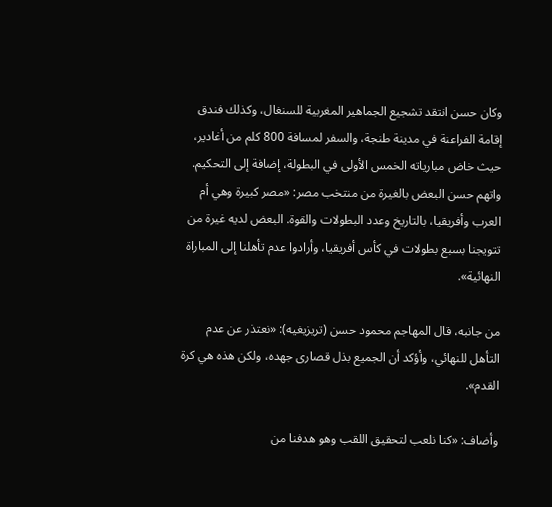وكان حسن انتقد تشجيع الجماهير المغربية للسنغال، وكذلك فندق إقامة الفراعنة في مدينة طنجة، والسفر لمسافة 800 كلم من أغادير، حيث خاض مبارياته الخمس الأولى في البطولة، إضافة إلى التحكيم. واتهم حسن البعض بالغيرة من منتخب مصر: «مصر كبيرة وهي أم العرب وأفريقيا، بالتاريخ وعدد البطولات والقوة. البعض لديه غيرة من تتويجنا بسبع بطولات في كأس أفريقيا، وأرادوا عدم تأهلنا إلى المباراة النهائية».

من جانبه، قال المهاجم محمود حسن (تريزيغيه): «نعتذر عن عدم التأهل للنهائي، وأؤكد أن الجميع بذل قصارى جهده، ولكن هذه هي كرة القدم».

وأضاف: «كنا نلعب لتحقيق اللقب وهو هدفنا من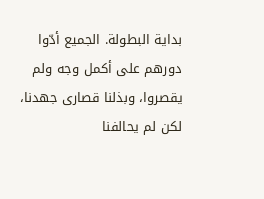بداية البطولة. الجميع أدّوا دورهم على أكمل وجه ولم يقصروا، وبذلنا قصارى جهدنا، لكن لم يحالفنا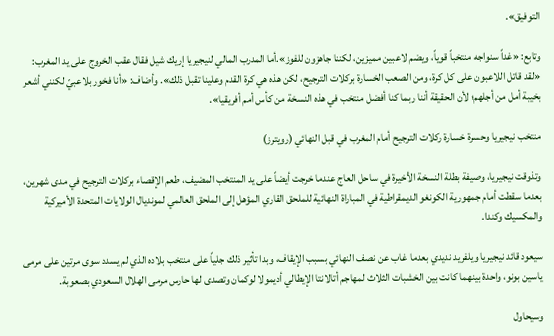التوفيق».

وتابع: «غداً سنواجه منتخباً قوياً، ويضم لاعبين مميزين، لكننا جاهزون للفوز».أما المدرب المالي لنيجيريا إريك شيل فقال عقب الخروج على يد المغرب: «لقد قاتل اللاعبون على كل كرة، ومن الصعب الخسارة بركلات الترجيح، لكن هذه هي كرة القدم وعلينا تقبل ذلك». وأضاف: «أنا فخور بلاعبيّ لكنني أشعر بخيبة أمل من أجلهم؛ لأن الحقيقة أننا ربما كنا أفضل منتخب في هذه النسخة من كأس أمم أفريقيا».

منتخب نيجيريا وحسرة خسارة ركلات الترجيح أمام المغرب في قبل النهائي (رويترز)

وتذوقت نيجيريا، وصيفة بطلة النسخة الأخيرة في ساحل العاج عندما خرجت أيضاً على يد المنتخب المضيف، طعم الإقصاء بركلات الترجيح في مدى شهرين، بعدما سقطت أمام جمهورية الكونغو الديمقراطية في المباراة النهائية للملحق القاري المؤهل إلى الملحق العالمي لمونديال الولايات المتحدة الأميركية والمكسيك وكندا.

سيعود قائد نيجيريا ويلفريد نديدي بعدما غاب عن نصف النهائي بسبب الإيقاف، وبدا تأثير ذلك جلياً على منتخب بلاده الذي لم يسدد سوى مرتين على مرمى ياسين بونو، واحدة بينهما كانت بين الخشبات الثلاث لمهاجم أتالانتا الإيطالي أديمولا لوكمان وتصدى لها حارس مرمى الهلال السعودي بصعوبة.

وسيحاول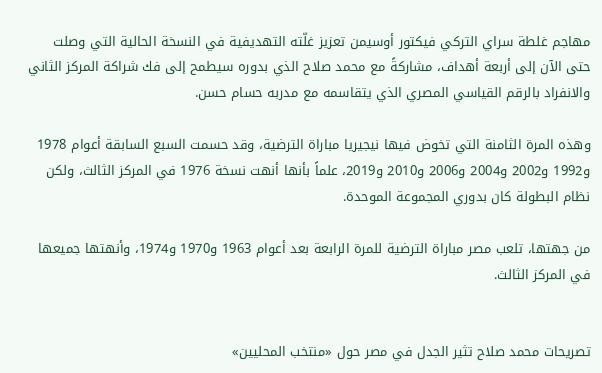مهاجم غلطة سراي التركي فيكتور أوسيمن تعزيز غلّته التهديفية في النسخة الحالية التي وصلت حتى الآن إلى أربعة أهداف، مشاركةً مع محمد صلاح الذي بدوره سيطمح إلى فك شراكة المركز الثاني والانفراد بالرقم القياسي المصري الذي يتقاسمه مع مدربه حسام حسن.

وهذه المرة الثامنة التي تخوض فيها نيجيريا مباراة الترضية، وقد حسمت السبع السابقة أعوام 1978 و1992 و2002 و2004 و2006 و2010 و2019، علماً بأنها أنهت نسخة 1976 في المركز الثالث، ولكن نظام البطولة كان بدوري المجموعة الموحدة.

من جهتها، تلعب مصر مباراة الترضية للمرة الرابعة بعد أعوام 1963 و1970 و1974، وأنهتها جميعها في المركز الثالث.


تصريحات محمد صلاح تثير الجدل في مصر حول «منتخب المحليين»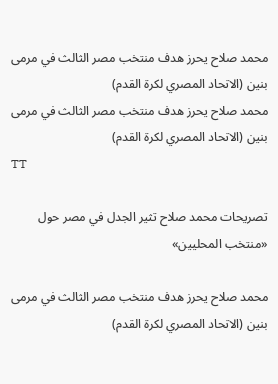محمد صلاح يحرز هدف منتخب مصر الثالث في مرمى بنين (الاتحاد المصري لكرة القدم)
محمد صلاح يحرز هدف منتخب مصر الثالث في مرمى بنين (الاتحاد المصري لكرة القدم)
TT

تصريحات محمد صلاح تثير الجدل في مصر حول «منتخب المحليين»

محمد صلاح يحرز هدف منتخب مصر الثالث في مرمى بنين (الاتحاد المصري لكرة القدم)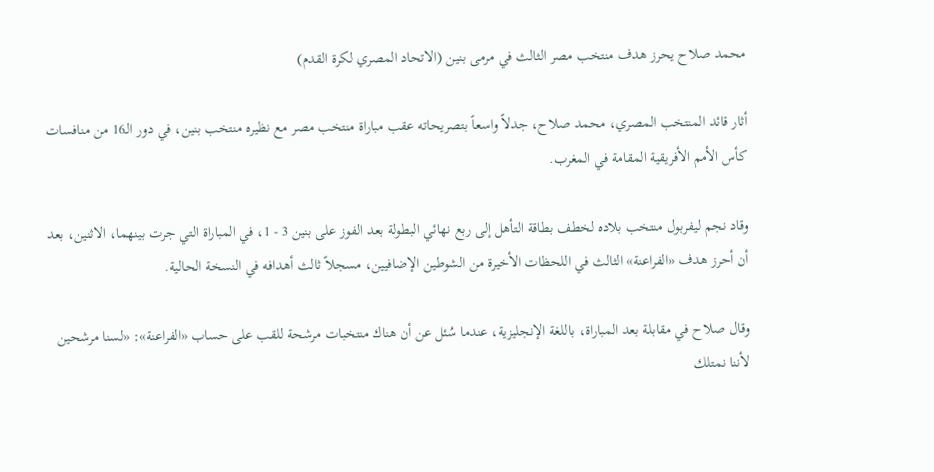محمد صلاح يحرز هدف منتخب مصر الثالث في مرمى بنين (الاتحاد المصري لكرة القدم)

أثار قائد المنتخب المصري، محمد صلاح، جدلاً واسعاً بتصريحاته عقب مباراة منتخب مصر مع نظيره منتخب بنين، في دور الـ16 من منافسات كأس الأمم الأفريقية المقامة في المغرب.

وقاد نجم ليفربول منتخب بلاده لخطف بطاقة التأهل إلى ربع نهائي البطولة بعد الفوز على بنين 3 - 1، في المباراة التي جرت بينهما، الاثنين، بعد أن أحرز هدف «الفراعنة» الثالث في اللحظات الأخيرة من الشوطين الإضافيين، مسجلاً ثالث أهدافه في النسخة الحالية.

وقال صلاح في مقابلة بعد المباراة، باللغة الإنجليزية، عندما سُئل عن أن هناك منتخبات مرشحة للقب على حساب «الفراعنة»: «لسنا مرشحين لأننا نمتلك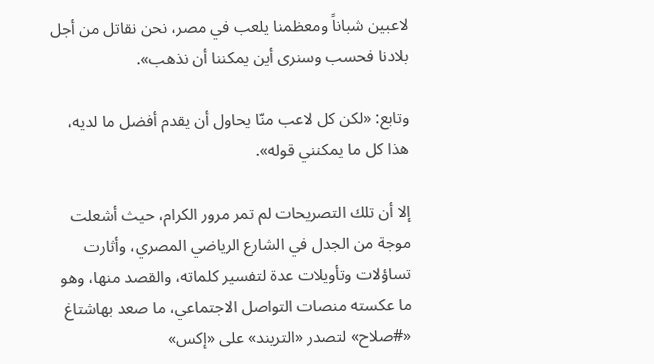لاعبين شباناً ومعظمنا يلعب في مصر، نحن نقاتل من أجل بلادنا فحسب وسنرى أين يمكننا أن نذهب».

وتابع: «لكن كل لاعب منّا يحاول أن يقدم أفضل ما لديه، هذا كل ما يمكنني قوله».

إلا أن تلك التصريحات لم تمر مرور الكرام، حيث أشعلت موجة من الجدل في الشارع الرياضي المصري، وأثارت تساؤلات وتأويلات عدة لتفسير كلماته، والقصد منها، وهو ما عكسته منصات التواصل الاجتماعي، ما صعد بهاشتاغ «#صلاح» لتصدر «التريند» على «إكس»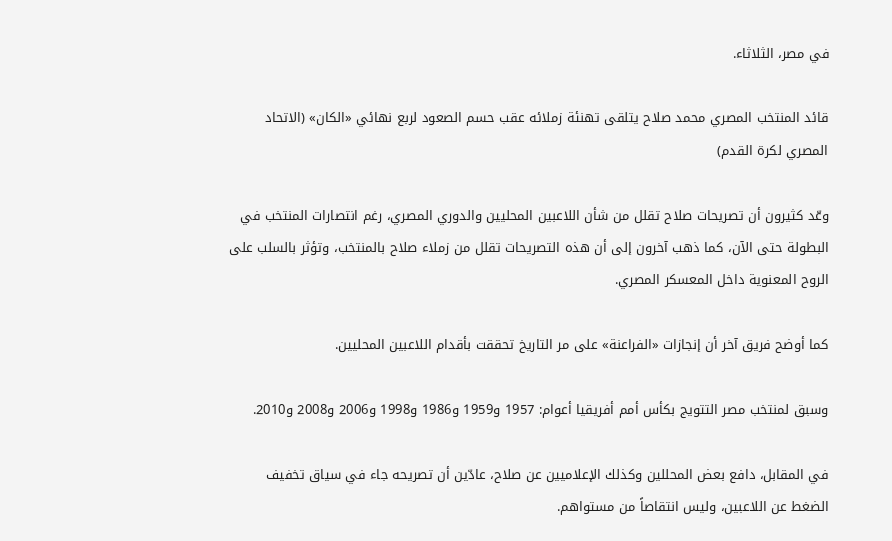في مصر، الثلاثاء.

قائد المنتخب المصري محمد صلاح يتلقى تهنئة زملائه عقب حسم الصعود لربع نهائي «الكان» (الاتحاد المصري لكرة القدم)

وعّد كثيرون أن تصريحات صلاح تقلل من شأن اللاعبين المحليين والدوري المصري، رغم انتصارات المنتخب في البطولة حتى الآن، كما ذهب آخرون إلى أن هذه التصريحات تقلل من زملاء صلاح بالمنتخب، وتؤثر بالسلب على الروح المعنوية داخل المعسكر المصري.

كما أوضح فريق آخر أن إنجازات «الفراعنة» على مر التاريخ تحققت بأقدام اللاعبين المحليين.

وسبق لمنتخب مصر التتويج بكأس أمم أفريقيا أعوام: 1957 و1959 و1986 و1998 و2006 و2008 و2010.

في المقابل، دافع بعض المحللين وكذلك الإعلاميين عن صلاح، عادّين أن تصريحه جاء في سياق تخفيف الضغط عن اللاعبين، وليس انتقاصاً من مستواهم.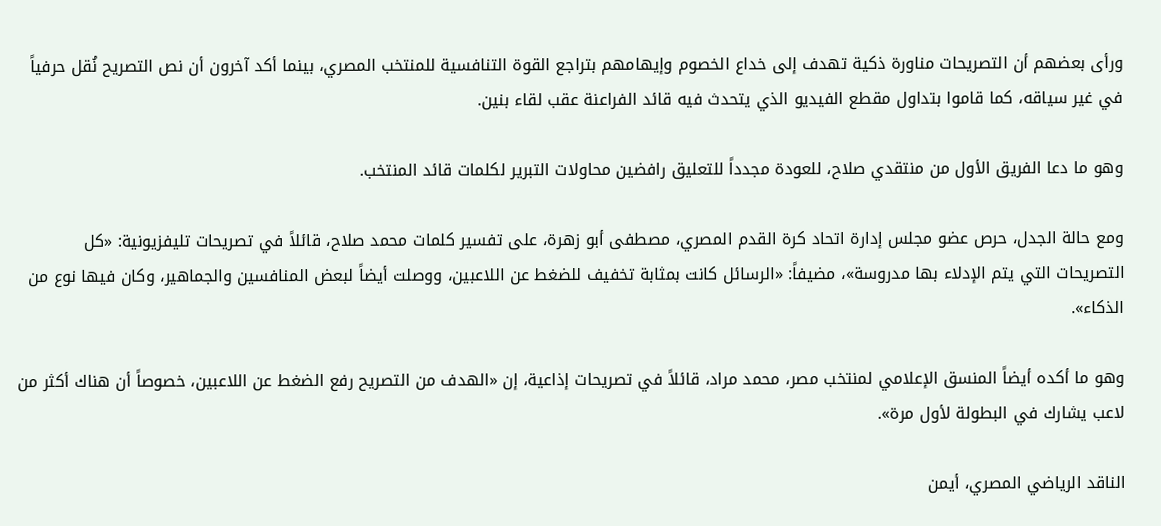ورأى بعضهم أن التصريحات مناورة ذكية تهدف إلى خداع الخصوم وإيهامهم بتراجع القوة التنافسية للمنتخب المصري، بينما أكد آخرون أن نص التصريح نُقل حرفياً في غير سياقه، كما قاموا بتداول مقطع الفيديو الذي يتحدث فيه قائد الفراعنة عقب لقاء بنين.

وهو ما دعا الفريق الأول من منتقدي صلاح، للعودة مجدداً للتعليق رافضين محاولات التبرير لكلمات قائد المنتخب.

ومع حالة الجدل، حرص عضو مجلس إدارة اتحاد كرة القدم المصري، مصطفى أبو زهرة، على تفسير كلمات محمد صلاح، قائلاً في تصريحات تليفزيونية: «كل التصريحات التي يتم الإدلاء بها مدروسة»، مضيفاً: «الرسائل كانت بمثابة تخفيف للضغط عن اللاعبين، ووصلت أيضاً لبعض المنافسين والجماهير، وكان فيها نوع من الذكاء».

وهو ما أكده أيضاً المنسق الإعلامي لمنتخب مصر، محمد مراد، قائلاً في تصريحات إذاعية، إن «الهدف من التصريح رفع الضغط عن اللاعبين، خصوصاً أن هناك أكثر من لاعب يشارك في البطولة لأول مرة».

الناقد الرياضي المصري، أيمن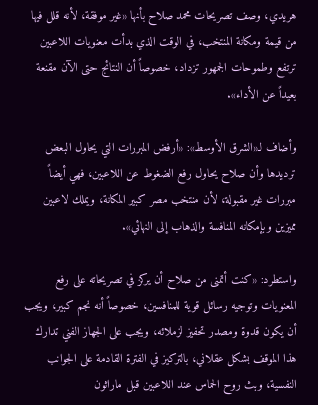هريدي، وصف تصريحات محمد صلاح بأنها «غير موفقة، لأنه قلل فيها من قيمة ومكانة المنتخب، في الوقت الذي بدأت معنويات اللاعبين ترتفع وطموحات الجمهور تزداد، خصوصاً أن النتائج حتى الآن مقنعة بعيداً عن الأداء».

وأضاف لـ«الشرق الأوسط»: «أرفض المبررات التي يحاول البعض ترديدها وأن صلاح يحاول رفع الضغوط عن اللاعبين، فهي أيضاً مبررات غير مقبولة، لأن منتخب مصر كبير المكانة، ويملك لاعبين مميزين وبإمكانه المنافسة والذهاب إلى النهائي».

واستطرد: «كنت أتمنى من صلاح أن يركز في تصريحاته على رفع المعنويات وتوجيه رسائل قوية للمنافسين، خصوصاً أنه نجم كبير، ويجب أن يكون قدوة ومصدر تحفيز لزملائه، ويجب على الجهاز الفني تدارك هذا الموقف بشكل عقلاني، بالتركيز في الفترة القادمة على الجوانب النفسية، وبث روح الحماس عند اللاعبين قبل ماراثون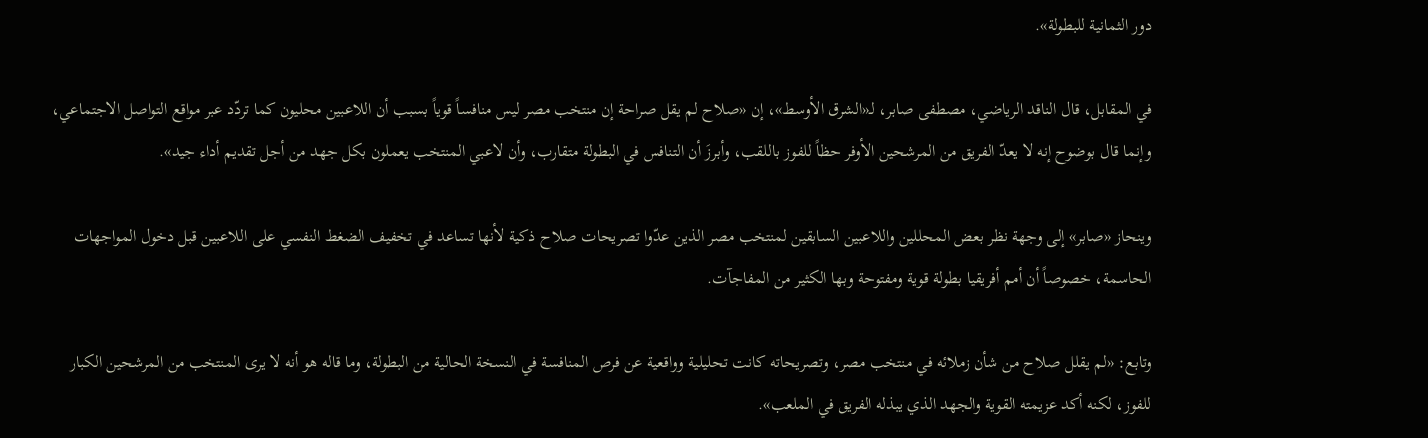دور الثمانية للبطولة».

في المقابل، قال الناقد الرياضي، مصطفى صابر، لـ«الشرق الأوسط»، إن «صلاح لم يقل صراحة إن منتخب مصر ليس منافساً قوياً بسبب أن اللاعبين محليون كما تردّد عبر مواقع التواصل الاجتماعي، وإنما قال بوضوح إنه لا يعدّ الفريق من المرشحين الأوفر حظاً للفوز باللقب، وأبرزَ أن التنافس في البطولة متقارب، وأن لاعبي المنتخب يعملون بكل جهد من أجل تقديم أداء جيد».

وينحاز «صابر» إلى وجهة نظر بعض المحللين واللاعبين السابقين لمنتخب مصر الذين عدّوا تصريحات صلاح ذكية لأنها تساعد في تخفيف الضغط النفسي على اللاعبين قبل دخول المواجهات الحاسمة، خصوصاً أن أمم أفريقيا بطولة قوية ومفتوحة وبها الكثير من المفاجآت.

وتابع: «لم يقلل صلاح من شأن زملائه في منتخب مصر، وتصريحاته كانت تحليلية وواقعية عن فرص المنافسة في النسخة الحالية من البطولة، وما قاله هو أنه لا يرى المنتخب من المرشحين الكبار للفوز، لكنه أكد عزيمته القوية والجهد الذي يبذله الفريق في الملعب».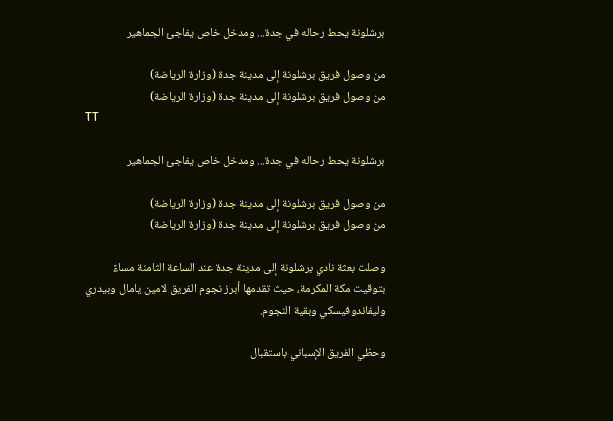برشلونة يحط رحاله في جدة... ومدخل خاص يفاجئ الجماهير

من وصول فريق برشلونة إلى مدينة جدة (وزارة الرياضة)
من وصول فريق برشلونة إلى مدينة جدة (وزارة الرياضة)
TT

برشلونة يحط رحاله في جدة... ومدخل خاص يفاجئ الجماهير

من وصول فريق برشلونة إلى مدينة جدة (وزارة الرياضة)
من وصول فريق برشلونة إلى مدينة جدة (وزارة الرياضة)

وصلت بعثة نادي برشلونة إلى مدينة جدة عند الساعة الثامنة مساءً بتوقيت مكة المكرمة، حيث تقدمها أبرز نجوم الفريق لامين يامال وبيدري وليفاندوفيسكي وبقية النجوم.

وحظي الفريق الإسباني باستقبال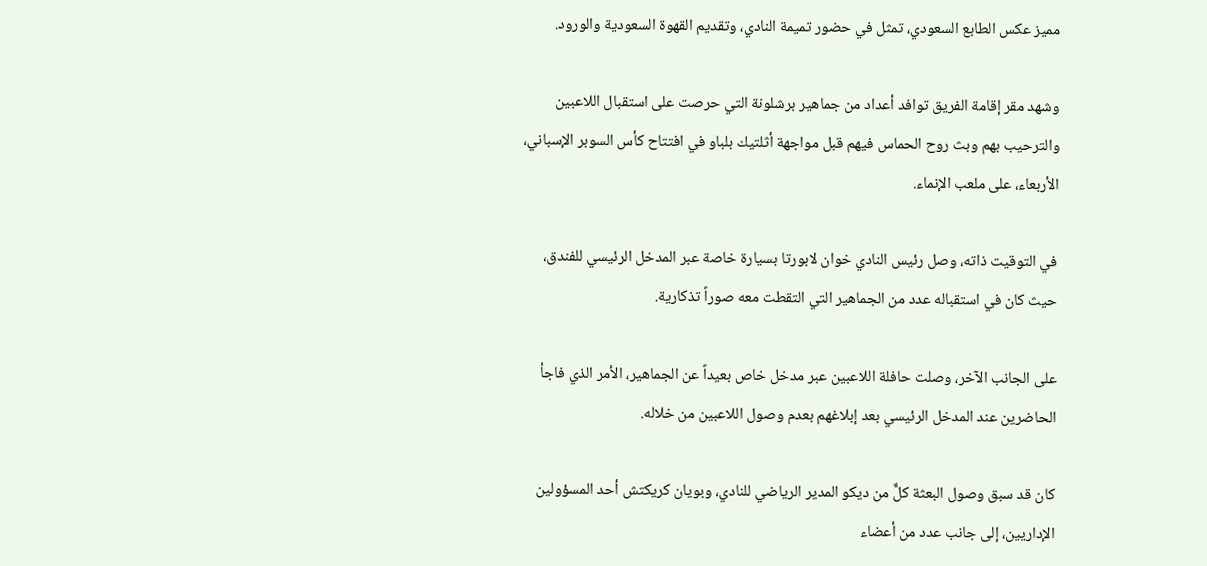مميز عكس الطابع السعودي، تمثل في حضور تميمة النادي، وتقديم القهوة السعودية والورود.

وشهد مقر إقامة الفريق توافد أعداد من جماهير برشلونة التي حرصت على استقبال اللاعبين والترحيب بهم وبث روح الحماس فيهم قبل مواجهة أثلتيك بلباو في افتتاح كأس السوبر الإسباني، الأربعاء، على ملعب الإنماء.

في التوقيت ذاته، وصل رئيس النادي خوان لابورتا بسيارة خاصة عبر المدخل الرئيسي للفندق، حيث كان في استقباله عدد من الجماهير التي التقطت معه صوراً تذكارية.

على الجانب الآخر، وصلت حافلة اللاعبين عبر مدخل خاص بعيداً عن الجماهير، الأمر الذي فاجأ الحاضرين عند المدخل الرئيسي بعد إبلاغهم بعدم وصول اللاعبين من خلاله.

كان قد سبق وصول البعثة كلٌّ من ديكو المدير الرياضي للنادي، وبويان كريكتش أحد المسؤولين الإداريين، إلى جانب عدد من أعضاء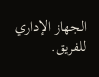الجهاز الإداري للفريق.